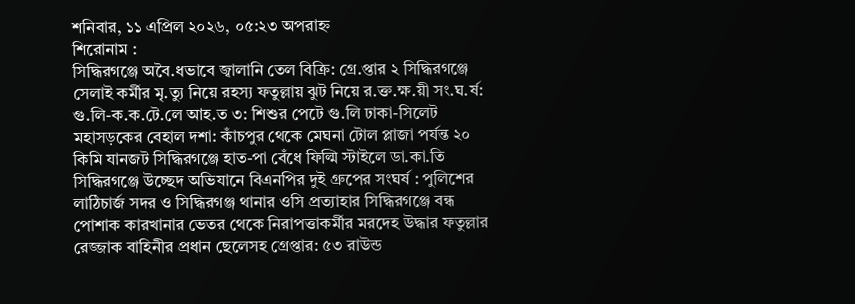শনিবার, ১১ এপ্রিল ২০২৬, ০৫:২৩ অপরাহ্ন
শিরোনাম :
সিদ্ধিরগঞ্জে অবৈ.ধভাবে জ্বালানি তেল বিক্রি: গ্রে.প্তার ২ সিদ্ধিরগঞ্জে সেলাই কর্মীর মৃ.ত্যু নিয়ে রহস্য ফতুল্লায় ঝুট নিয়ে র.ক্ত.ক্ষ.য়ী সং.ঘ.র্ষ: গু.লি-ক.ক.টে.লে আহ.ত ৩: শিশুর পেটে গু.লি ঢাকা-সিলেট মহাসড়কের বেহাল দশা: কাঁচপুর থেকে মেঘনা টোল প্লাজা পর্যন্ত ২০ কিমি যানজট সিদ্ধিরগঞ্জে হাত-পা বেঁধে ফিল্মি স্টাইলে ডা.কা.তি সিদ্ধিরগঞ্জে উচ্ছেদ অভিযানে বিএনপির দুই গ্রুপের সংঘর্ষ : পুলিশের লাঠিচার্জ সদর ও সিদ্ধিরগঞ্জ থানার ওসি প্রত্যাহার সিদ্ধিরগঞ্জে বন্ধ পোশাক কারখানার ভেতর থেকে নিরাপত্তাকর্মীর মরদেহ উদ্ধার ফতুল্লার রেজ্জাক বাহিনীর প্রধান ছেলেসহ গ্রেপ্তার: ৫৩ রাউন্ড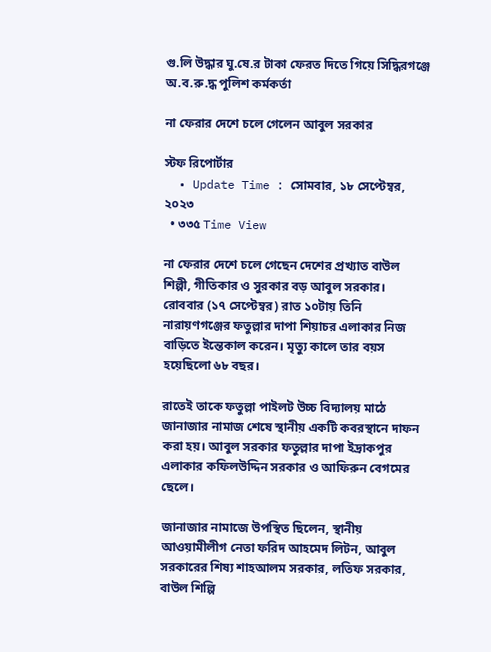গু.লি উদ্ধার ঘু.ষে.র টাকা ফেরত দিতে গিয়ে সিদ্ধিরগঞ্জে অ.ব.রু.দ্ধ পুলিশ কর্মকর্তা

না ফেরার দেশে চলে গেলেন আবুল সরকার

স্টফ রিপোর্টার
  • Update Time : সোমবার, ১৮ সেপ্টেম্বর, ২০২৩
  • ৩৩৫ Time View

না ফেরার দেশে চলে গেছেন দেশের প্রখ্যাত বাউল শিল্পী, গীতিকার ও সুরকার বড় আবুল সরকার।
রোববার (১৭ সেপ্টেম্বর) রাত ১০টায় তিনি নারায়ণগঞ্জের ফতুল্লার দাপা শিয়াচর এলাকার নিজ বাড়িতে ইন্তেকাল করেন। মৃত্যু কালে তার বয়স হয়েছিলো ৬৮ বছর।

রাতেই তাকে ফতুল্লা পাইলট উচ্চ বিদ্যালয় মাঠে জানাজার নামাজ শেষে স্থানীয় একটি কবরস্থানে দাফন করা হয়। আবুল সরকার ফতুল্লার দাপা ইদ্রাকপুর এলাকার কফিলউদ্দিন সরকার ও আফিরুন বেগমের ছেলে।

জানাজার নামাজে উপস্থিত ছিলেন, স্থানীয় আওয়ামীলীগ নেতা ফরিদ আহমেদ লিটন, আবুল সরকারের শিষ্য শাহআলম সরকার, লতিফ সরকার, বাউল শিল্পি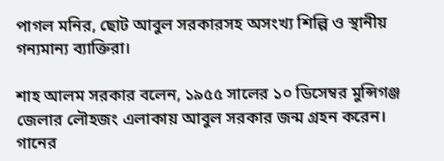পাগল মনির, ছোট আবুল সরকারসহ অসংখ্য শিল্পি ও স্থানীয় গন্যমান্য ব্যাক্তিরা।

শাহ আলম সরকার বলেন, ১৯৫৫ সালের ১০ ডিসেম্বর মুন্সিগঞ্জ জেলার লৌহজং এলাকায় আবুল সরকার জন্ম গ্রহন করেন। গানের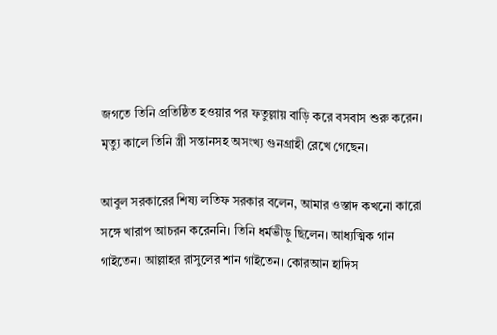জগতে তিনি প্রতিষ্ঠিত হওয়ার পর ফতুল্লায় বাড়ি করে বসবাস শুরু করেন। মৃত্যু কালে তিনি স্ত্রী সন্তানসহ অসংখ্য গুনগ্রাহী রেখে গেছেন।

আবুল সরকারের শিষ্য লতিফ সরকার বলেন, আমার ওস্তাদ কখনো কারো সঙ্গে খারাপ আচরন করেননি। তিনি ধর্মভীড়ু ছিলেন। আধ্যত্মিক গান গাইতেন। আল্লাহর রাসুলের শান গাইতেন। কোরআন হাদিস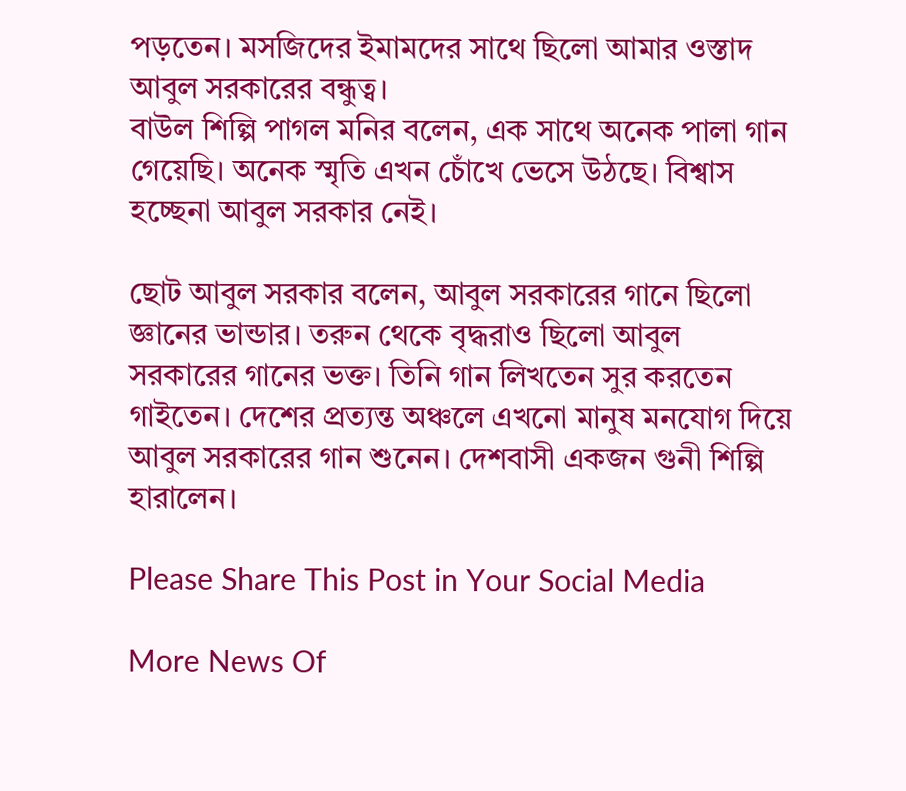পড়তেন। মসজিদের ইমামদের সাথে ছিলো আমার ওস্তাদ আবুল সরকারের বন্ধুত্ব।
বাউল শিল্পি পাগল মনির বলেন, এক সাথে অনেক পালা গান গেয়েছি। অনেক স্মৃতি এখন চোঁখে ভেসে উঠছে। বিশ্বাস হচ্ছেনা আবুল সরকার নেই।

ছোট আবুল সরকার বলেন, আবুল সরকারের গানে ছিলো জ্ঞানের ভান্ডার। তরুন থেকে বৃদ্ধরাও ছিলো আবুল সরকারের গানের ভক্ত। তিনি গান লিখতেন সুর করতেন গাইতেন। দেশের প্রত্যন্ত অঞ্চলে এখনো মানুষ মনযোগ দিয়ে আবুল সরকারের গান শুনেন। দেশবাসী একজন গুনী শিল্পি হারালেন।

Please Share This Post in Your Social Media

More News Of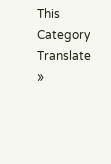This Category
Translate »